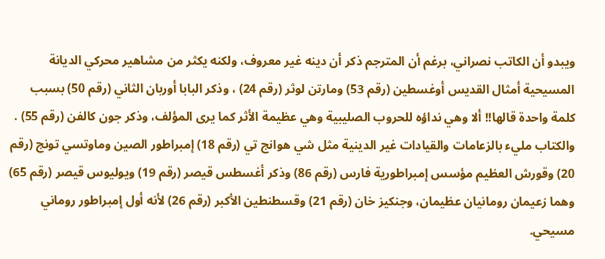ويبدو أن الكاتب نصراني، برغم أن المترجم ذكر أن دينه غير معروف، ولكنه يكثر من مشاهير محركي الديانة المسيحية أمثال القديس أوغسطين (رقم 53) ومارتن لوثر (رقم 24) ، وذكر البابا أوربان الثاني (رقم 50) بسبب كلمة واحدة قالها!! ألا وهي نداؤه للحروب الصليبية وهي عظيمة الأثر كما يرى المؤلف، وذكر جون كالفن (رقم 55) .
والكتاب مليء بالزعامات والقيادات غير الدينية مثل شي هوانج تي (رقم 18) إمبراطور الصين وماوتسي تونج (رقم 20) وقورش العظيم مؤسس إمبراطورية فارس (رقم 86) وذكر أغسطس قيصر (رقم 19) ويوليوس قيصر (رقم 65) وهما زعيمان رومانيان عظيمان، وجنكيز خان (رقم 21) وقسطنطين الأكبر (رقم 26) لأنه أول إمبراطور روماني مسيحي.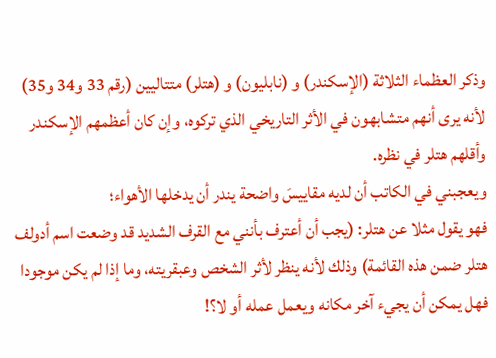وذكر العظماء الثلاثة (الإسكندر) و (نابليون) و (هتلر) متتاليين (رقم 33 و34 و35) لأنه يرى أنهم متشابهون في الأثر التاريخي الذي تركوه، وإن كان أعظمهم الإسكندر وأقلهم هتلر في نظره.
ويعجبني في الكاتب أن لديه مقاييسَ واضحة يندر أن يدخلها الأهواء؛
فهو يقول مثلا عن هتلر: (يجب أن أعترف بأنني مع القرف الشديد قد وضعت اسم أدولف هتلر ضمن هذه القائمة) وذلك لأنه ينظر لأثر الشخص وعبقريته، وما إذا لم يكن موجودا فهل يمكن أن يجيء آخر مكانه ويعمل عمله أو لا؟!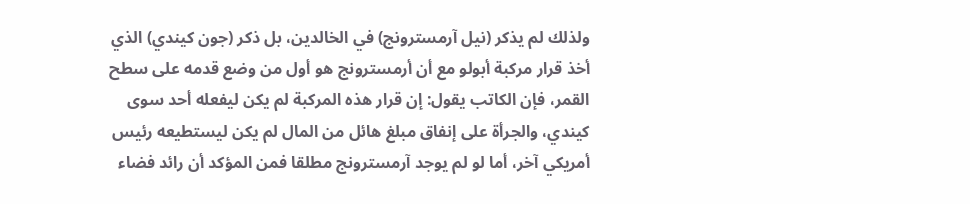ولذلك لم يذكر (نيل آرمسترونج) في الخالدين، بل ذكر (جون كيندي) الذي أخذ قرار مركبة أبولو مع أن أرمسترونج هو أول من وضع قدمه على سطح القمر، فإن الكاتب يقول: إن قرار هذه المركبة لم يكن ليفعله أحد سوى كيندي، والجرأة على إنفاق مبلغ هائل من المال لم يكن ليستطيعه رئيس أمريكي آخر، أما لو لم يوجد آرمسترونج مطلقا فمن المؤكد أن رائد فضاء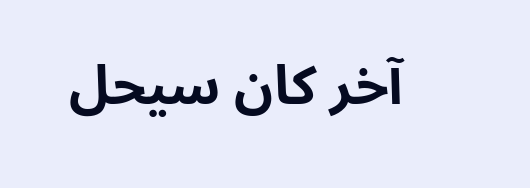آخر كان سيحل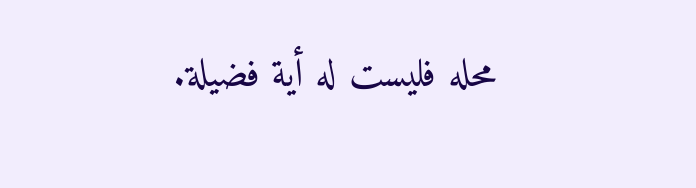محله فليست له أية فضيلة.